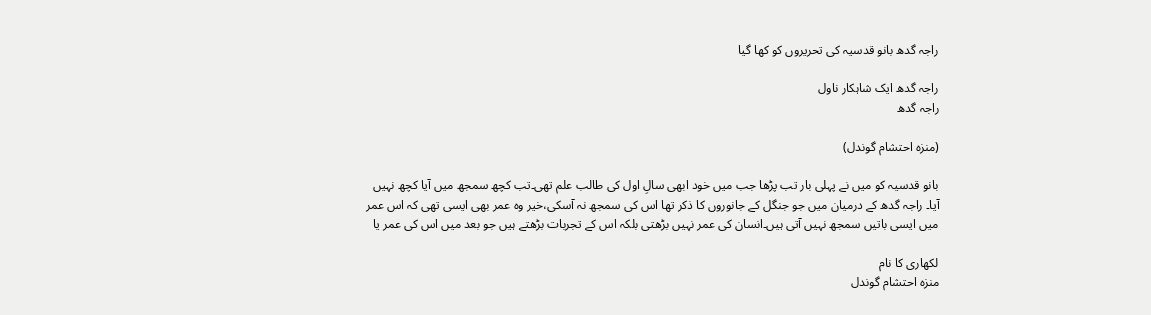راجہ گدھ بانو قدسیہ کی تحریروں کو کھا گیا

راجہ گدھ ایک شاہکار ناول
راجہ گدھ

(منزہ احتشام گوندل)

بانو قدسیہ کو میں نے پہلی بار تب پڑھا جب میں خود ابھی سالِ اول کی طالب علم تھی۔تب کچھ سمجھ میں آیا کچھ نہیں آیا۔ راجہ گدھ کے درمیان میں جو جنگل کے جانوروں کا ذکر تھا اس کی سمجھ نہ آسکی،خیر وہ عمر بھی ایسی تھی کہ اس عمر میں ایسی باتیں سمجھ نہیں آتی ہیں۔انسان کی عمر نہیں بڑھتی بلکہ اس کے تجربات بڑھتے ہیں جو بعد میں اس کی عمر یا

لکھاری کا نام
منزہ احتشام گوندل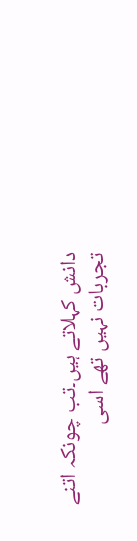دانش کہلاتے ہیں۔تب چونکہ اتنے تجربات نہیں تھے اسی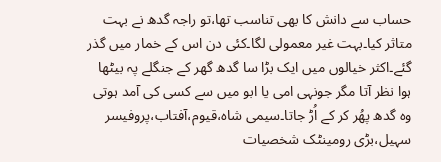حساب سے دانش کا بھی تناسب تھا،تو راجہ گدھ نے بہت متاثر کیا۔بہت غیر معمولی لگا۔کئی دن اس کے خمار میں گذر گئے۔اکثر خیالوں میں ایک بڑا سا گدھ گھر کے جنگلے پہ بیٹھا ہوا نظر آتا مگر جونہی امی یا ابو میں سے کسی کی آمد ہوتی وہ گدھ پھُر کر کے اُڑ جاتا۔سیمی شاہ،قیوم،آفتاب،پروفیسر سہیل،بڑی رومینٹک شخصیات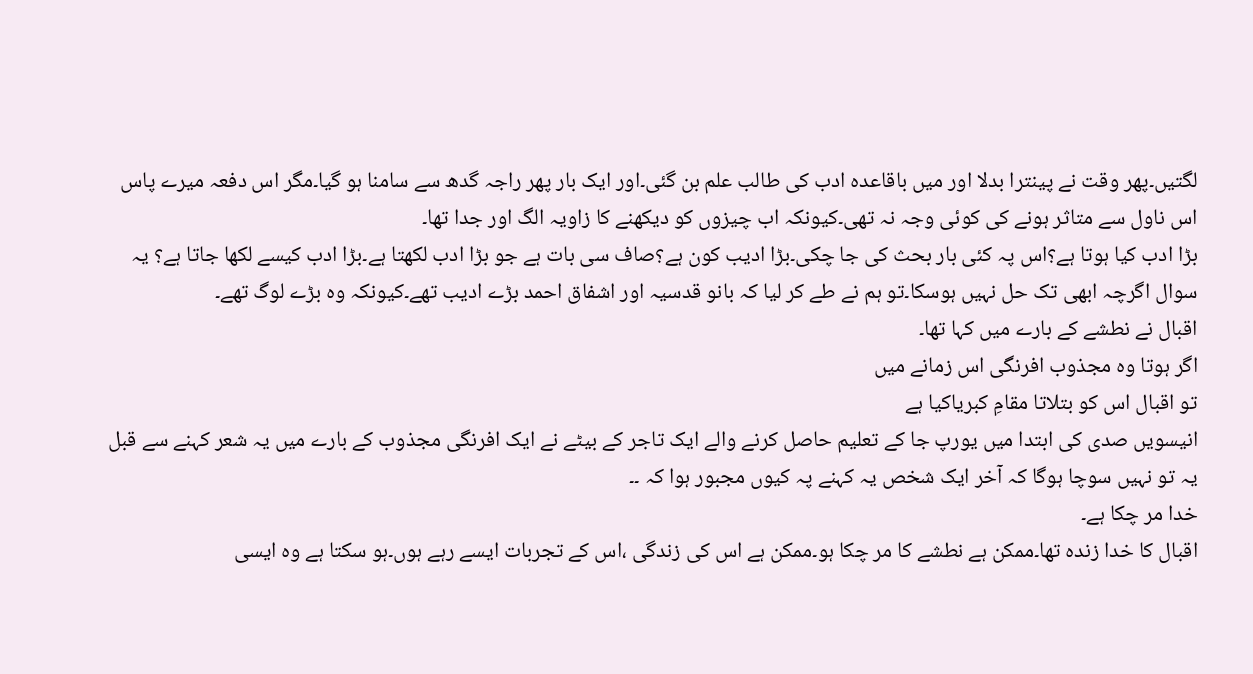لگتیں۔پھر وقت نے پینترا بدلا اور میں باقاعدہ ادب کی طالب علم بن گئی۔اور ایک بار پھر راجہ گدھ سے سامنا ہو گیا۔مگر اس دفعہ میرے پاس اس ناول سے متاثر ہونے کی کوئی وجہ نہ تھی۔کیونکہ اب چیزوں کو دیکھنے کا زاویہ الگ اور جدا تھا۔
بڑا ادب کیا ہوتا ہے؟اس پہ کئی بار بحث کی جا چکی۔بڑا ادیب کون ہے؟صاف سی بات ہے جو بڑا ادب لکھتا ہے۔بڑا ادب کیسے لکھا جاتا ہے؟ یہ سوال اگرچہ ابھی تک حل نہیں ہوسکا۔تو ہم نے طے کر لیا کہ بانو قدسیہ اور اشفاق احمد بڑے ادیب تھے۔کیونکہ وہ بڑے لوگ تھے۔
اقبال نے نطشے کے بارے میں کہا تھا۔
اگر ہوتا وہ مجذوب افرنگی اس زمانے میں
تو اقبال اس کو بتلاتا مقامِ کبریاکیا ہے
انیسویں صدی کی ابتدا میں یورپ جا کے تعلیم حاصل کرنے والے ایک تاجر کے بیٹے نے ایک افرنگی مجذوب کے بارے میں یہ شعر کہنے سے قبل یہ تو نہیں سوچا ہوگا کہ آخر ایک شخص یہ کہنے پہ کیوں مجبور ہوا کہ ۔۔
خدا مر چکا ہے۔
اقبال کا خدا زندہ تھا۔ممکن ہے نطشے کا مر چکا ہو۔ممکن ہے اس کی زندگی ،اس کے تجربات ایسے رہے ہوں۔ہو سکتا ہے وہ ایسی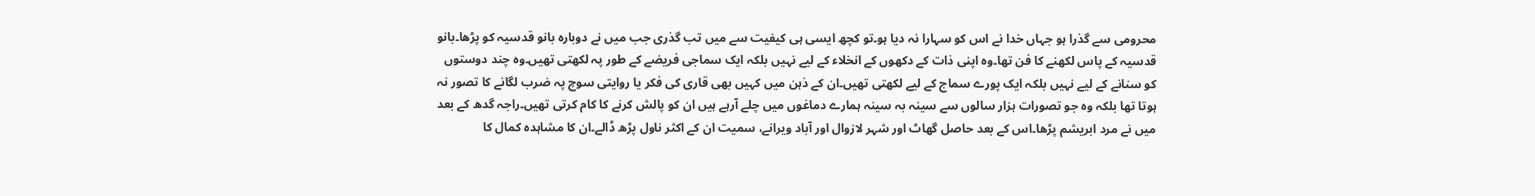محرومی سے گذرا ہو جہاں خدا نے اس کو سہارا نہ دیا ہو۔تو کچھ ایسی ہی کیفیت سے میں تب گذری جب میں نے دوبارہ بانو قدسیہ کو پڑھا۔بانو قدسیہ کے پاس لکھنے کا فن تھا۔وہ اپنی ذات کے دکھوں کے انخلاء کے لیے نہیں بلکہ ایک سماجی فریضے کے طور پہ لکھتی تھیں۔وہ چند دوستوں کو سنانے کے لیے نہیں بلکہ ایک پورے سماج کے لیے لکھتی تھیں۔ان کے ذہن میں کہیں بھی قاری کی فکر یا روایتی سوچ پہ ضرب لگانے کا تصور نہ ہوتا تھا بلکہ وہ جو تصورات ہزار سالوں سے سینہ بہ سینہ ہمارے دماغوں میں چلے آرہے ہیں ان کو پالش کرنے کا کام کرتی تھیں۔راجہ گدھ کے بعد میں نے مرد ابریشم پڑھا۔اس کے بعد حاصل گھاٹ اور شہر لازوال اور آباد ویرانے، سمیت ان کے اکثر ناول پڑھ ڈالے۔ان کا مشاہدہ کمال کا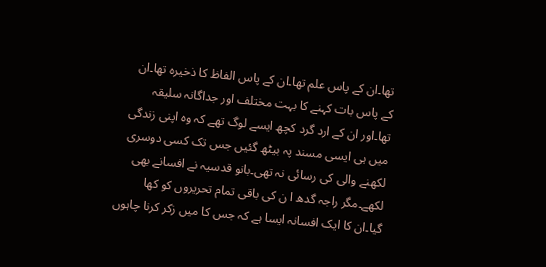تھا۔ان کے پاس علم تھا۔ان کے پاس الفاظ کا ذخیرہ تھا۔ان کے پاس بات کہنے کا بہت مختلف اور جداگانہ سلیقہ تھا۔اور ان کے ارد گرد کچھ ایسے لوگ تھے کہ وہ اپنی زندگی میں ہی ایسی مسند پہ بیٹھ گئیں جس تک کسی دوسری لکھنے والی کی رسائی نہ تھی۔بانو قدسیہ نے افسانے بھی لکھے۔مگر راجہ گدھ ا ن کی باقی تمام تحریروں کو کھا گیا۔ان کا ایک افسانہ ایسا ہے کہ جس کا میں زکر کرنا چاہوں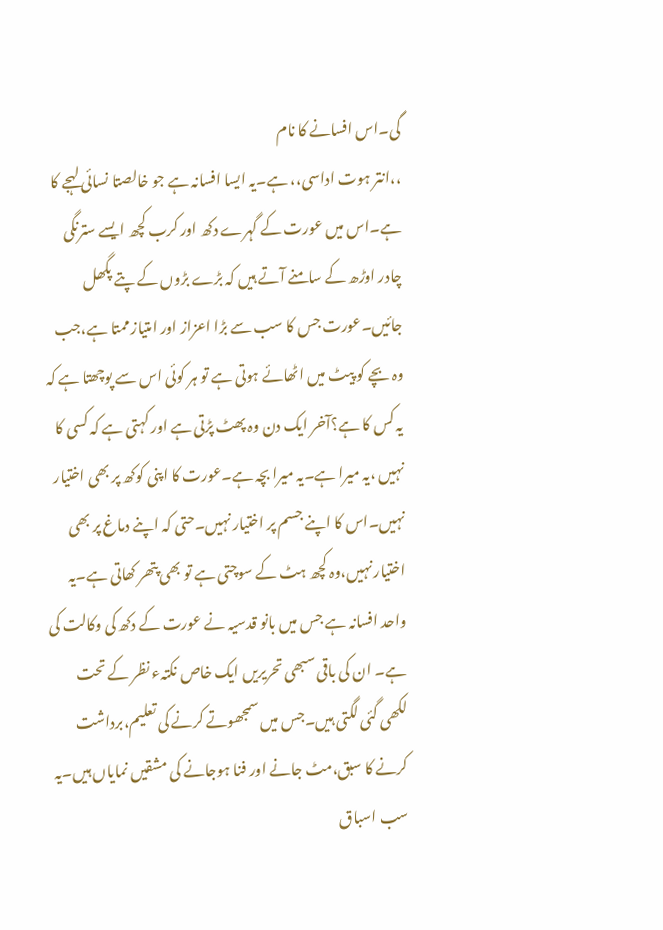گی۔اس افسانے کا نام
،،انتر ہوت اداسی،، ہے۔یہ ایسا افسانہ ہے جو خالصتا نسائی لہجے کا ہے۔اس میں عورت کے گہرے دکھ اور کرب کچھ ایسے سترنگی چادر اوڑھ کے سامنے آتے ہیں کہ بڑے بڑوں کے پتے پگھل جائیں۔عورت جس کا سب سے بڑا اعزاز اور امتیاز ممتا ہے،جب وہ بچے کو پیٹ میں اٹھائے ہوتی ہے تو ہر کوئی اس سے پوچھتا ہے کہ یہ کس کا ہے؟آخر ایک دن وہ پھٹ پڑتی ہے اور کہتی ہے کہ کسی کا نہیں ،یہ میرا ہے۔یہ میرا بچہ ہے۔عورت کا اپنی کوکھ پر بھی اختیار نہیں۔اس کا اپنے جسم پر اختیار نہیں۔حتی کہ اپنے دماغ پر بھی اختیار نہیں،وہ کچھ ہٹ کے سوچتی ہے تو بھی پتھر کھاتی ہے۔یہ واحد افسانہ ہے جس میں بانو قدسیہ نے عورت کے دکھ کی وکالت کی ہے۔ ان کی باقی سبھی تحریریں ایک خاص نکتہء نظر کے تحت لکھی گئی لگتی ہیں۔جس میں سمجھوتے کرنے کی تعلیم،برداشت کرنے کا سبق،مٹ جانے اور فنا ہوجانے کی مشقیں نمایاں ہیں۔یہ سب اسباق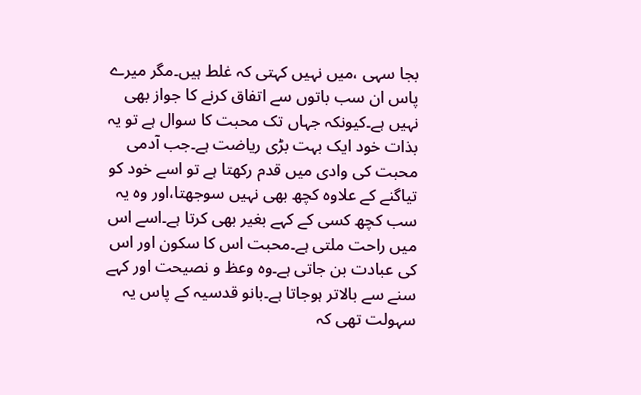بجا سہی ،میں نہیں کہتی کہ غلط ہیں۔مگر میرے پاس ان سب باتوں سے اتفاق کرنے کا جواز بھی نہیں ہے۔کیونکہ جہاں تک محبت کا سوال ہے تو یہ بذات خود ایک بہت بڑی ریاضت ہے۔جب آدمی محبت کی وادی میں قدم رکھتا ہے تو اسے خود کو تیاگنے کے علاوہ کچھ بھی نہیں سوجھتا،اور وہ یہ سب کچھ کسی کے کہے بغیر بھی کرتا ہے۔اسے اس میں راحت ملتی ہے۔محبت اس کا سکون اور اس کی عبادت بن جاتی ہے۔وہ وعظ و نصیحت اور کہے سنے سے بالاتر ہوجاتا ہے۔بانو قدسیہ کے پاس یہ سہولت تھی کہ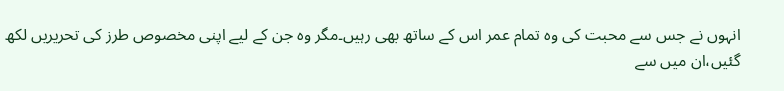انہوں نے جس سے محبت کی وہ تمام عمر اس کے ساتھ بھی رہیں۔مگر وہ جن کے لیے اپنی مخصوص طرز کی تحریریں لکھ گئیں،ان میں سے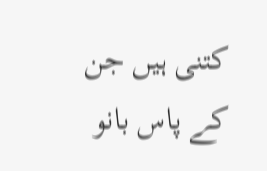کتنی ہیں جن کے پاس بانو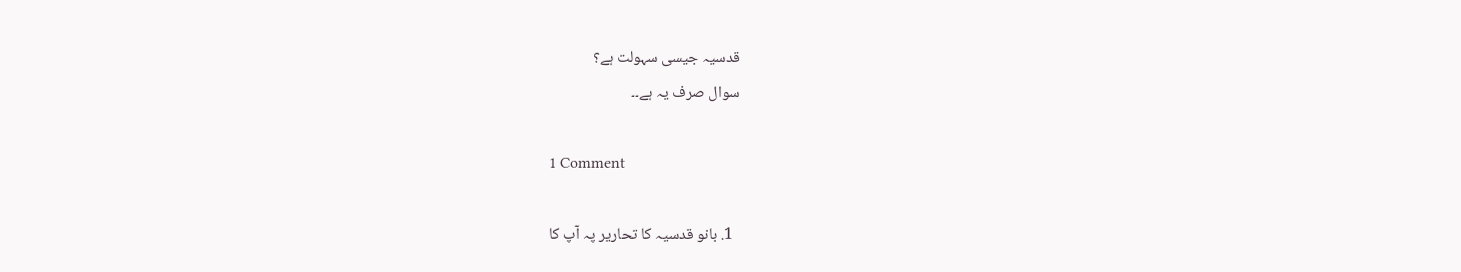قدسیہ جیسی سہولت ہے؟
سوال صرف یہ ہے۔۔

1 Comment

  1. بانو قدسیہ کا تحاریر پہ آپ کا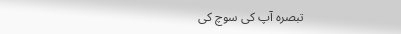تبصرہ آپ کی سوچ کی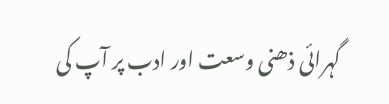گہرائی ذھنی وسعت اور ادب پر آپ کی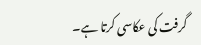گرفت کی عکاسی کرتا ہے۔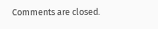Comments are closed.